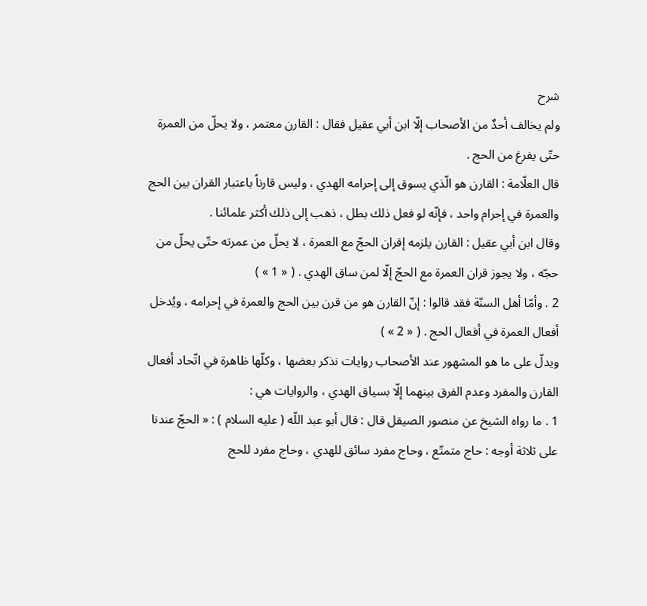شرح
ولم يخالف أحدٌ من الأصحاب إلّا ابن أبي عقيل فقال : القارن معتمر ، ولا يحلّ من العمرة حتّى يفرغ من الحج .
قال العلّامة : القارن هو الّذي يسوق إلى إحرامه الهدي ، وليس قارناً باعتبار القران بين الحج والعمرة في إحرام واحد ، فإنّه لو فعل ذلك بطل ، ذهب إلى ذلك أكثر علمائنا .
وقال ابن أبي عقيل : القارن يلزمه إقران الحجّ مع العمرة ، لا يحلّ من عمرته حتّى يحلّ من حجّه ، ولا يجوز قران العمرة مع الحجّ إلّا لمن ساق الهدي . ( « 1 » )
2 . وأمّا أهل السنّة فقد قالوا : إنّ القارن هو من قرن بين الحج والعمرة في إحرامه ، ويُدخل أفعال العمرة في أفعال الحج . ( « 2 » )
ويدلّ على ما هو المشهور عند الأصحاب روايات نذكر بعضها ، وكلّها ظاهرة في اتّحاد أفعال القارن والمفرد وعدم الفرق بينهما إلّا بسياق الهدي ، والروايات هي :
1 . ما رواه الشيخ عن منصور الصيقل قال : قال أبو عبد اللّه ( عليه السلام ) : « الحجّ عندنا على ثلاثة أوجه : حاج متمتّع ، وحاج مفرد سائق للهدي ، وحاج مفرد للحج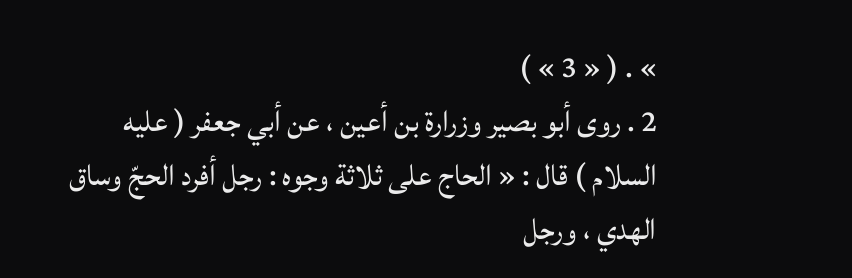» . ( « 3 » )
2 . روى أبو بصير وزرارة بن أعين ، عن أبي جعفر ( عليه السلام ) قال : « الحاج على ثلاثة وجوه : رجل أفرد الحجّ وساق الهدي ، ورجل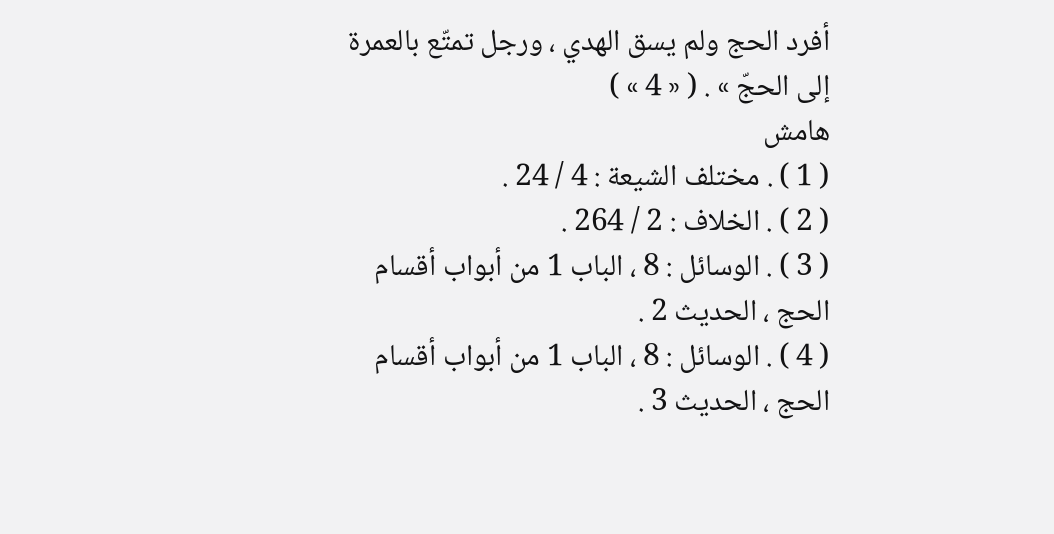أفرد الحج ولم يسق الهدي ، ورجل تمتّع بالعمرة إلى الحجّ » . ( « 4 » )
هامش
( 1 ) . مختلف الشيعة : 4 / 24 .
( 2 ) . الخلاف : 2 / 264 .
( 3 ) . الوسائل : 8 ، الباب 1 من أبواب أقسام الحج ، الحديث 2 .
( 4 ) . الوسائل : 8 ، الباب 1 من أبواب أقسام الحج ، الحديث 3 .